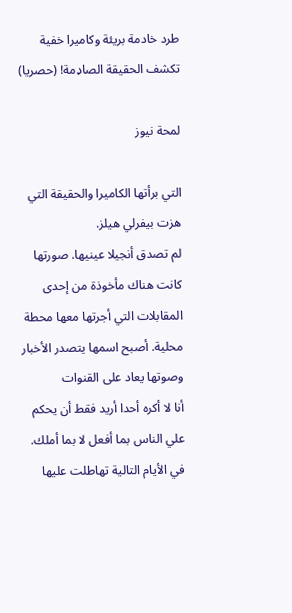طرد خادمة بريئة وكاميرا خفية تكشف الحقيقة الصاډمة! (حصريا)

لمحة نيوز

التي برأتها الكاميرا والحقيقة التي هزت بيفرلي هيلز.
لم تصدق أنجيلا عينيها. صورتها كانت هناك مأخوذة من إحدى المقابلات التي أجرتها معها محطة محلية. أصبح اسمها يتصدر الأخبار وصوتها يعاد على القنوات
أنا لا أكره أحدا أريد فقط أن يحكم علي الناس بما أفعل لا بما أملك.
في الأيام التالية تهاطلت عليها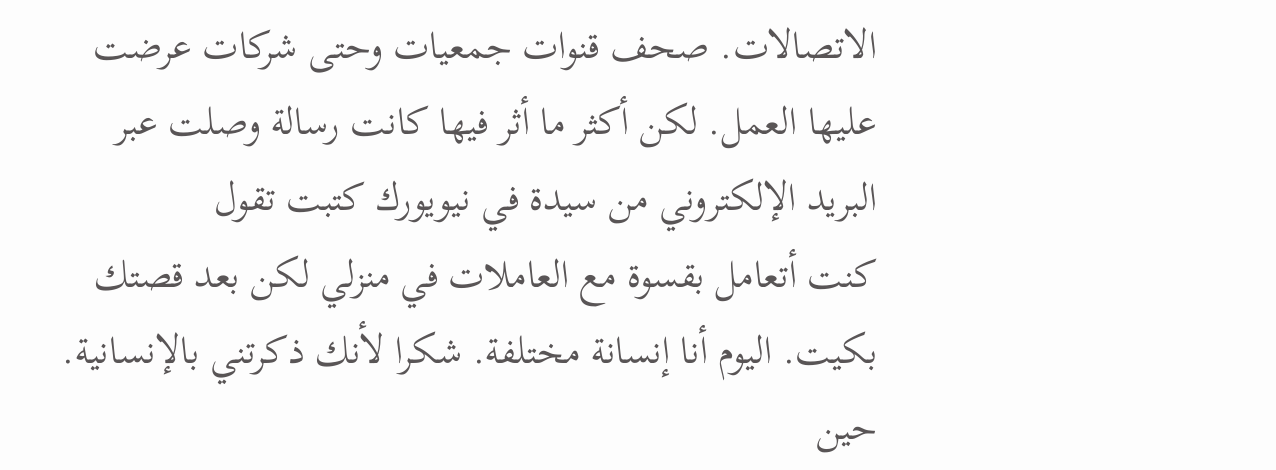الاتصالات. صحف قنوات جمعيات وحتى شركات عرضت عليها العمل. لكن أكثر ما أثر فيها كانت رسالة وصلت عبر البريد الإلكتروني من سيدة في نيويورك كتبت تقول
كنت أتعامل بقسوة مع العاملات في منزلي لكن بعد قصتك بكيت. اليوم أنا إنسانة مختلفة. شكرا لأنك ذكرتني بالإنسانية.
حين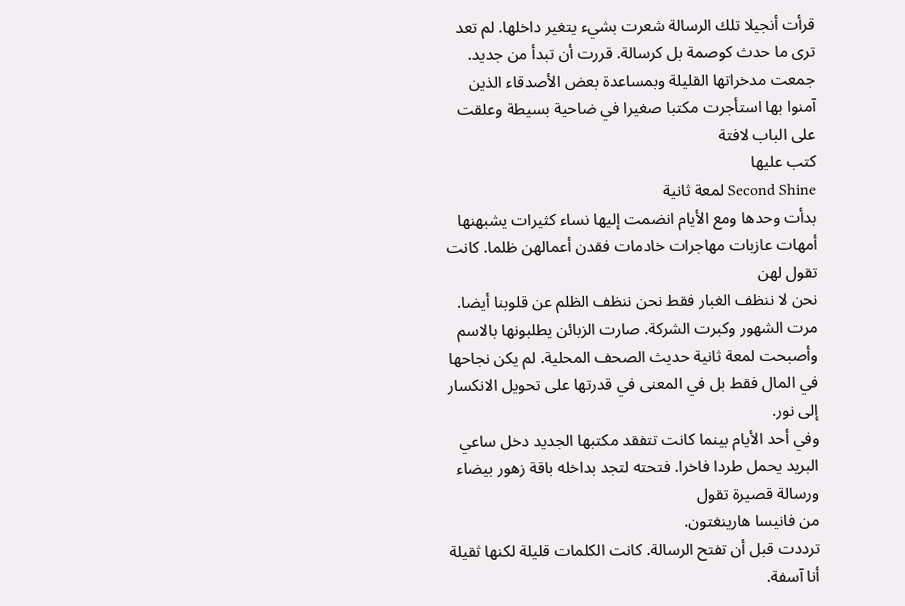قرأت أنجيلا تلك الرسالة شعرت بشيء يتغير داخلها. لم تعد ترى ما حدث كوصمة بل كرسالة. قررت أن تبدأ من جديد. جمعت مدخراتها القليلة وبمساعدة بعض الأصدقاء الذين آمنوا بها استأجرت مكتبا صغيرا في ضاحية بسيطة وعلقت على الباب لافتة
كتب عليها
Second Shine لمعة ثانية
بدأت وحدها ومع الأيام انضمت إليها نساء كثيرات يشبهنها أمهات عازبات مهاجرات خادمات فقدن أعمالهن ظلما. كانت تقول لهن
نحن لا ننظف الغبار فقط نحن ننظف الظلم عن قلوبنا أيضا.
مرت الشهور وكبرت الشركة. صارت الزبائن يطلبونها بالاسم وأصبحت لمعة ثانية حديث الصحف المحلية. لم يكن نجاحها في المال فقط بل في المعنى في قدرتها على تحويل الانكسار إلى نور.
وفي أحد الأيام بينما كانت تتفقد مكتبها الجديد دخل ساعي البريد يحمل طردا فاخرا. فتحته لتجد بداخله باقة زهور بيضاء ورسالة قصيرة تقول
من فانيسا هارينغتون.
ترددت قبل أن تفتح الرسالة. كانت الكلمات قليلة لكنها ثقيلة
أنا آسفة.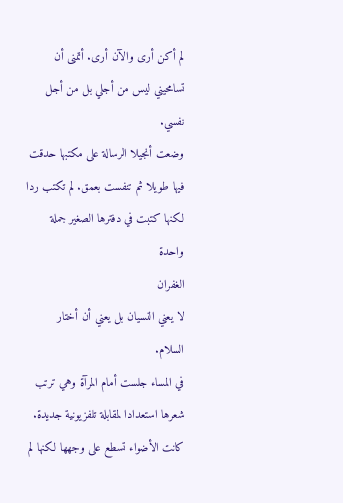لم أكن أرى والآن أرى. أتمنى أن تسامحيني ليس من أجلي بل من أجل نفسي.
وضعت أنجيلا الرسالة على مكتبها حدقت فيها طويلا ثم تنفست بعمق. لم تكتب ردا لكنها كتبت في دفترها الصغير جملة واحدة
الغفران
لا يعني النسيان بل يعني أن أختار السلام.
في المساء جلست أمام المرآة وهي ترتب شعرها استعدادا لمقابلة تلفزيونية جديدة. كانت الأضواء تسطع على وجهها لكنها لم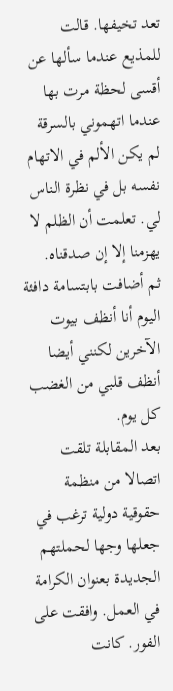تعد تخيفها. قالت للمذيع عندما سألها عن أقسى لحظة مرت بها
عندما اتهموني بالسرقة لم يكن الألم في الاتهام نفسه بل في نظرة الناس لي. تعلمت أن الظلم لا يهزمنا إلا إن صدقناه.
ثم أضافت بابتسامة دافئة
اليوم أنا أنظف بيوت الآخرين لكنني أيضا أنظف قلبي من الغضب كل يوم.
بعد المقابلة تلقت اتصالا من منظمة حقوقية دولية ترغب في جعلها وجها لحملتهم الجديدة بعنوان الكرامة في العمل. وافقت على الفور. كانت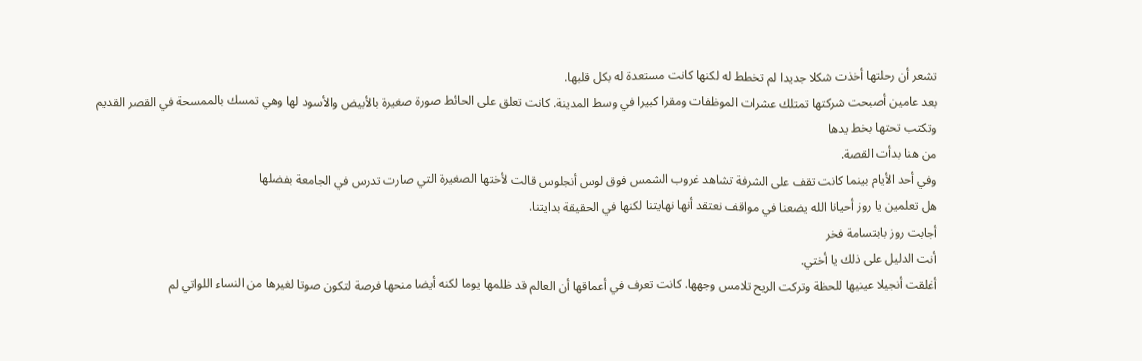تشعر أن رحلتها أخذت شكلا جديدا لم تخطط له لكنها كانت مستعدة له بكل قلبها.
بعد عامين أصبحت شركتها تمتلك عشرات الموظفات ومقرا كبيرا في وسط المدينة. كانت تعلق على الحائط صورة صغيرة بالأبيض والأسود لها وهي تمسك بالممسحة في القصر القديم
وتكتب تحتها بخط يدها
من هنا بدأت القصة.
وفي أحد الأيام بينما كانت تقف على الشرفة تشاهد غروب الشمس فوق لوس أنجلوس قالت لأختها الصغيرة التي صارت تدرس في الجامعة بفضلها
هل تعلمين يا روز أحيانا الله يضعنا في مواقف نعتقد أنها نهايتنا لكنها في الحقيقة بدايتنا.
أجابت روز بابتسامة فخر
أنت الدليل على ذلك يا أختي.
أغلقت أنجيلا عينيها للحظة وتركت الريح تلامس وجهها. كانت تعرف في أعماقها أن العالم قد ظلمها يوما لكنه أيضا منحها فرصة لتكون صوتا لغيرها من النساء اللواتي لم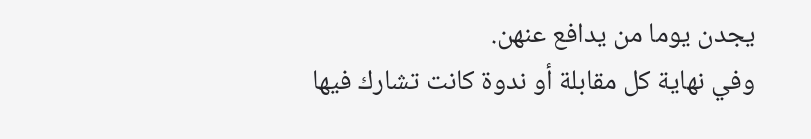يجدن يوما من يدافع عنهن.
وفي نهاية كل مقابلة أو ندوة كانت تشارك فيها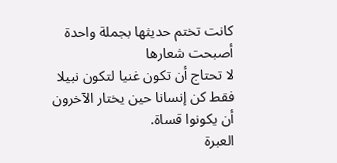كانت تختم حديثها بجملة واحدة أصبحت شعارها
لا تحتاج أن تكون غنيا لتكون نبيلا فقط كن إنسانا حين يختار الآخرون أن يكونوا قساة.
العبرة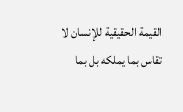القيمة الحقيقية للإنسان لا تقاس بما يملكه بل بما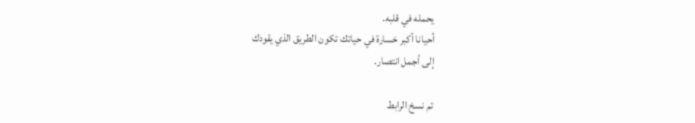يحمله في قلبه.
أحيانا أكبر خسارة في حياتك تكون الطريق الذي يقودك
إلى أجمل انتصار.

تم نسخ الرابط